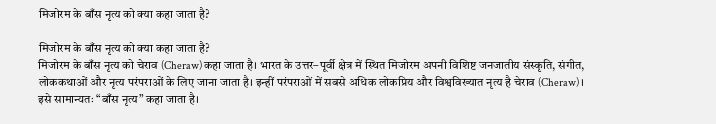मिजोरम के बाँस नृत्य को क्या कहा जाता है?

मिजोरम के बाँस नृत्य को क्या कहा जाता है?
मिजोरम के बाँस नृत्य को चेराव (Cheraw) कहा जाता है। भारत के उत्तर–पूर्वी क्षेत्र में स्थित मिजोरम अपनी विशिष्ट जनजातीय संस्कृति, संगीत, लोककथाओं और नृत्य परंपराओं के लिए जाना जाता है। इन्हीं परंपराओं में सबसे अधिक लोकप्रिय और विश्वविख्यात नृत्य है चेराव (Cheraw)। इसे सामान्यतः “बाँस नृत्य” कहा जाता है।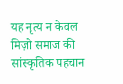यह नृत्य न केवल मिज़ो समाज की सांस्कृतिक पहचान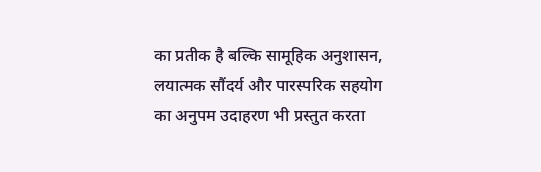का प्रतीक है बल्कि सामूहिक अनुशासन, लयात्मक सौंदर्य और पारस्परिक सहयोग का अनुपम उदाहरण भी प्रस्तुत करता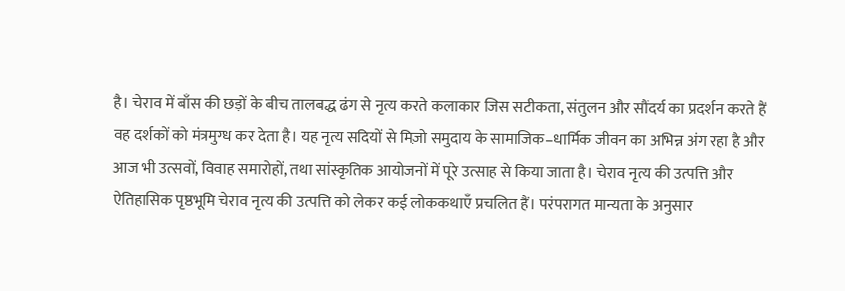है। चेराव में बाँस की छड़ों के बीच तालबद्ध ढंग से नृत्य करते कलाकार जिस सटीकता, संतुलन और सौंदर्य का प्रदर्शन करते हैं वह दर्शकों को मंत्रमुग्ध कर देता है। यह नृत्य सदियों से मिज़ो समुदाय के सामाजिक–धार्मिक जीवन का अभिन्न अंग रहा है और आज भी उत्सवों, विवाह समारोहों, तथा सांस्कृतिक आयोजनों में पूरे उत्साह से किया जाता है। चेराव नृत्य की उत्पत्ति और ऐतिहासिक पृष्ठभूमि चेराव नृत्य की उत्पत्ति को लेकर कई लोककथाएँ प्रचलित हैं। परंपरागत मान्यता के अनुसार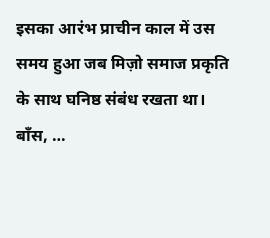इसका आरंभ प्राचीन काल में उस समय हुआ जब मिज़ो समाज प्रकृति के साथ घनिष्ठ संबंध रखता था। बाँस, …